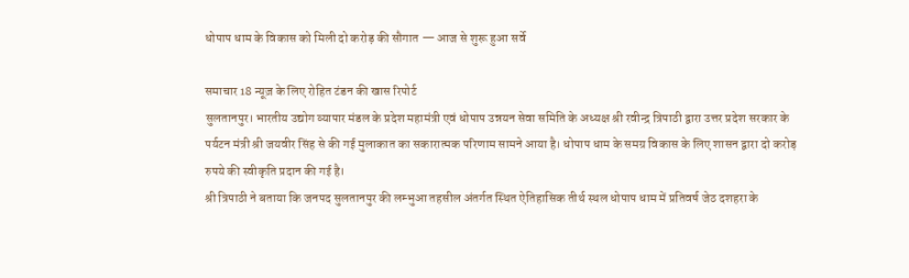धोपाप धाम के विकास को मिली दो करोड़ की सौगात — आज से शुरू हुआ सर्वे

समाचार 18 न्यूज़ के लिए रोहित टंडन की खास रिपोर्ट
सुलतानपुर। भारतीय उद्योग व्यापार मंडल के प्रदेश महामंत्री एवं धोपाप उन्नयन सेवा समिति के अध्यक्ष श्री रवीन्द्र त्रिपाठी द्वारा उत्तर प्रदेश सरकार के पर्यटन मंत्री श्री जयवीर सिंह से की गई मुलाकात का सकारात्मक परिणाम सामने आया है। धोपाप धाम के समग्र विकास के लिए शासन द्वारा दो करोड़ रुपये की स्वीकृति प्रदान की गई है।
श्री त्रिपाठी ने बताया कि जनपद सुलतानपुर की लम्भुआ तहसील अंतर्गत स्थित ऐतिहासिक तीर्थ स्थल धोपाप धाम में प्रतिवर्ष जेठ दशहरा के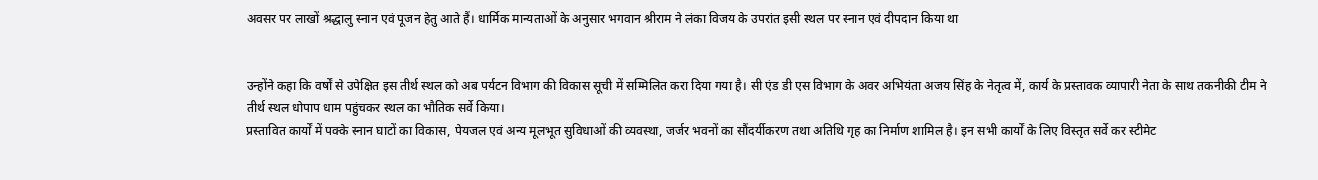अवसर पर लाखों श्रद्धालु स्नान एवं पूजन हेतु आते हैं। धार्मिक मान्यताओं के अनुसार भगवान श्रीराम ने लंका विजय के उपरांत इसी स्थल पर स्नान एवं दीपदान किया था


उन्होंने कहा कि वर्षों से उपेक्षित इस तीर्थ स्थल को अब पर्यटन विभाग की विकास सूची में सम्मिलित करा दिया गया है। सी एंड डी एस विभाग के अवर अभियंता अजय सिंह के नेतृत्व में, कार्य के प्रस्तावक व्यापारी नेता के साथ तकनीकी टीम ने तीर्थ स्थल धोपाप धाम पहुंचकर स्थल का भौतिक सर्वे किया।
प्रस्तावित कार्यों में पक्के स्नान घाटों का विकास, पेयजल एवं अन्य मूलभूत सुविधाओं की व्यवस्था, जर्जर भवनों का सौंदर्यीकरण तथा अतिथि गृह का निर्माण शामिल है। इन सभी कार्यों के लिए विस्तृत सर्वे कर स्टीमेट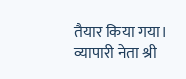तैयार किया गया। व्यापारी नेता श्री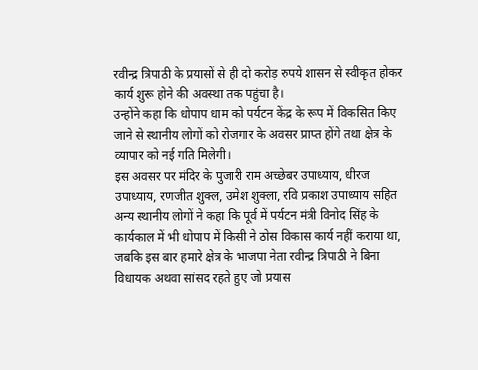रवीन्द्र त्रिपाठी के प्रयासों से ही दो करोड़ रुपये शासन से स्वीकृत होकर कार्य शुरू होने की अवस्था तक पहुंचा है।
उन्होंने कहा कि धोपाप धाम को पर्यटन केंद्र के रूप में विकसित किए जाने से स्थानीय लोगों को रोजगार के अवसर प्राप्त होंगे तथा क्षेत्र के व्यापार को नई गति मिलेगी।
इस अवसर पर मंदिर के पुजारी राम अच्छेबर उपाध्याय, धीरज उपाध्याय, रणजीत शुक्ल, उमेश शुक्ला, रवि प्रकाश उपाध्याय सहित अन्य स्थानीय लोगों ने कहा कि पूर्व में पर्यटन मंत्री विनोद सिंह के कार्यकाल में भी धोपाप में किसी ने ठोस विकास कार्य नहीं कराया था, जबकि इस बार हमारे क्षेत्र के भाजपा नेता रवीन्द्र त्रिपाठी ने बिना विधायक अथवा सांसद रहते हुए जो प्रयास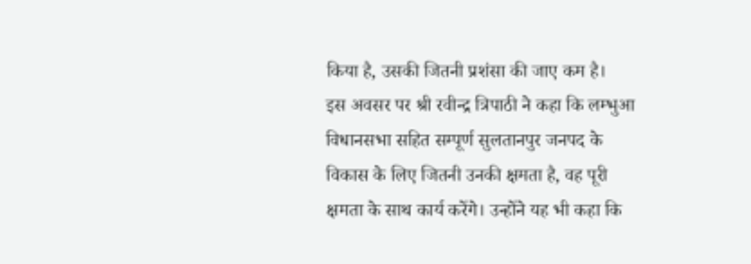किया है, उसकी जितनी प्रशंसा की जाए कम है।
इस अवसर पर श्री रवीन्द्र त्रिपाठी ने कहा कि लम्भुआ विधानसभा सहित सम्पूर्ण सुलतानपुर जनपद के विकास के लिए जितनी उनकी क्षमता है, वह पूरी क्षमता के साथ कार्य करेंगे। उन्होंने यह भी कहा कि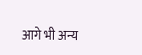आगे भी अन्य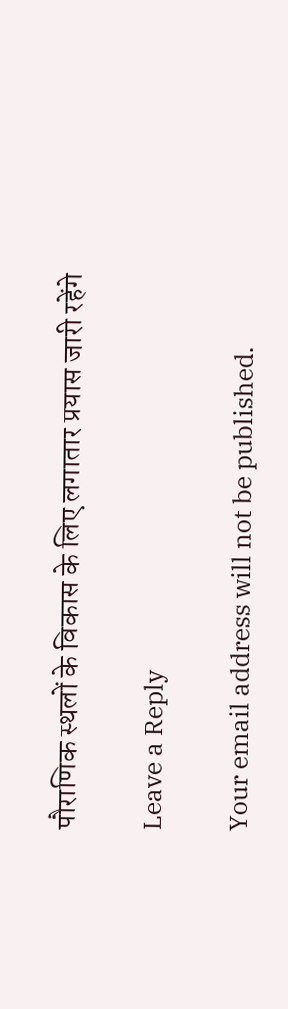पौराणिक स्थलों के विकास के लिए लगातार प्रयास जारी रहेंगे

Leave a Reply

Your email address will not be published.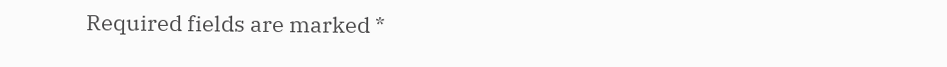Required fields are marked *